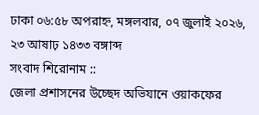ঢাকা ০৬:৫৮ অপরাহ্ন, মঙ্গলবার, ০৭ জুলাই ২০২৬, ২৩ আষাঢ় ১৪৩৩ বঙ্গাব্দ
সংবাদ শিরোনাম ::
জেলা প্রশাসনের উচ্ছেদ অভিযানে ওয়াকফের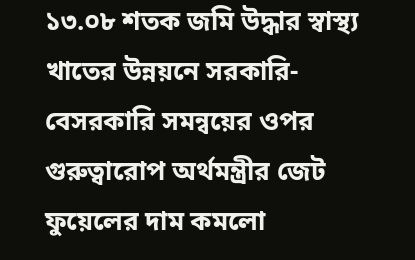১৩.০৮ শতক জমি উদ্ধার স্বাস্থ্য খাতের উন্নয়নে সরকারি-বেসরকারি সমন্বয়ের ওপর গুরুত্বারোপ অর্থমন্ত্রীর জেট ফুয়েলের দাম কমলো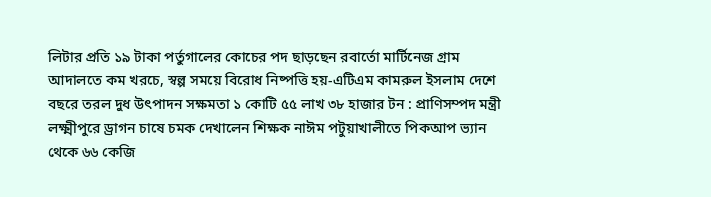লিটার প্রতি ১৯ টাকা পর্তুগালের কোচের পদ ছাড়ছেন রবার্তো মার্টিনেজ গ্রাম আদালতে কম খরচে, স্বল্প সময়ে বিরোধ নিষ্পত্তি হয়-এটিএম কামরুল ইসলাম দেশে বছরে তরল দুধ উৎপাদন সক্ষমতা ১ কোটি ৫৫ লাখ ৩৮ হাজার টন : প্রাণিসম্পদ মন্ত্রী লক্ষ্মীপুরে ড্রাগন চাষে চমক দেখালেন শিক্ষক নাঈম পটুয়াখালীতে পিকআপ ভ্যান থেকে ৬৬ কেজি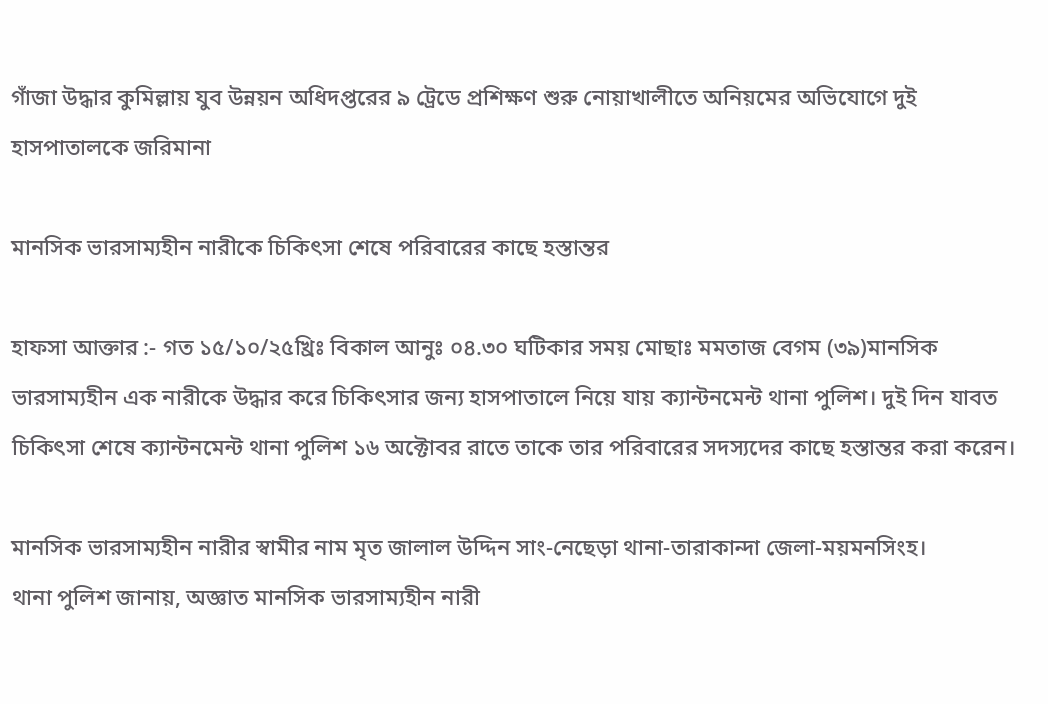গাঁজা উদ্ধার কুমিল্লায় যুব উন্নয়ন অধিদপ্তরের ৯ ট্রেডে প্রশিক্ষণ শুরু নোয়াখালীতে অনিয়মের অভিযোগে দুই হাসপাতালকে জরিমানা

মানসিক ভারসাম্যহীন নারীকে চিকিৎসা শেষে পরিবারের কাছে হস্তান্তর

হাফসা আক্তার :- গত ১৫/১০/২৫খ্রিঃ বিকাল আনুঃ ০৪.৩০ ঘটিকার সময় মোছাঃ মমতাজ বেগম (৩৯)মানসিক ভারসাম্যহীন এক নারীকে উদ্ধার করে চিকিৎসার জন্য হাসপাতালে নিয়ে যায় ক্যান্টনমেন্ট থানা পুলিশ। দুই দিন যাবত চিকিৎসা শেষে ক্যান্টনমেন্ট থানা পুলিশ ১৬ অক্টোবর রাতে তাকে তার পরিবারের সদস্যদের কাছে হস্তান্তর করা করেন।

মানসিক ভারসাম্যহীন নারীর স্বামীর নাম মৃত জালাল উদ্দিন সাং-নেছেড়া থানা-তারাকান্দা জেলা-ময়মনসিংহ।
থানা পুলিশ জানায়, অজ্ঞাত মানসিক ভারসাম্যহীন নারী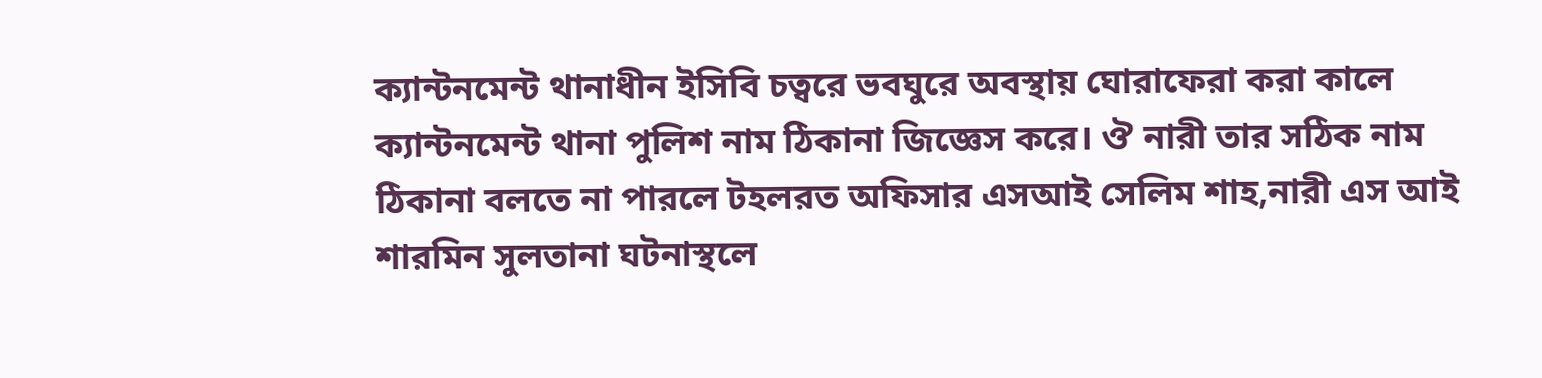ক্যান্টনমেন্ট থানাধীন ইসিবি চত্বরে ভবঘুরে অবস্থায় ঘোরাফেরা করা কালে ক্যান্টনমেন্ট থানা পুলিশ নাম ঠিকানা জিজ্ঞেস করে। ঔ নারী তার সঠিক নাম ঠিকানা বলতে না পারলে টহলরত অফিসার এসআই সেলিম শাহ,নারী এস আই শারমিন সুলতানা ঘটনাস্থলে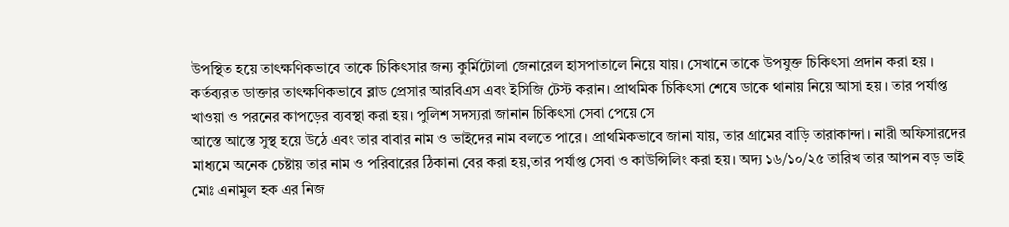উপস্থিত হয়ে তাৎক্ষণিকভাবে তাকে চিকিৎসার জন্য কুর্মিটোলা জেনারেল হাসপাতালে নিয়ে যায়। সেখানে তাকে উপযুক্ত চিকিৎসা প্রদান করা হয় । কর্তব্যরত ডাক্তার তাৎক্ষণিকভাবে ব্লাড প্রেসার আরবিএস এবং ইসিজি টেস্ট করান। প্রাথমিক চিকিৎসা শেষে ডাকে থানায় নিয়ে আসা হয় । তার পর্যাপ্ত খাওয়া ও পরনের কাপড়ের ব্যবস্থা করা হয়। পুলিশ সদস্যরা জানান চিকিৎসা সেবা পেয়ে সে
আস্তে আস্তে সুস্থ হয়ে উঠে এবং তার বাবার নাম ও ভাইদের নাম বলতে পারে। প্রাথমিকভাবে জানা যায়, তার গ্রামের বাড়ি তারাকান্দা। নারী অফিসারদের মাধ্যমে অনেক চেষ্টায় তার নাম ও পরিবারের ঠিকানা বের করা হয়,তার পর্যাপ্ত সেবা ও কাউন্সিলিং করা হয়। অদ্য ১৬/১০/২৫ তারিখ তার আপন বড় ভাই মোঃ এনামুল হক এর নিজ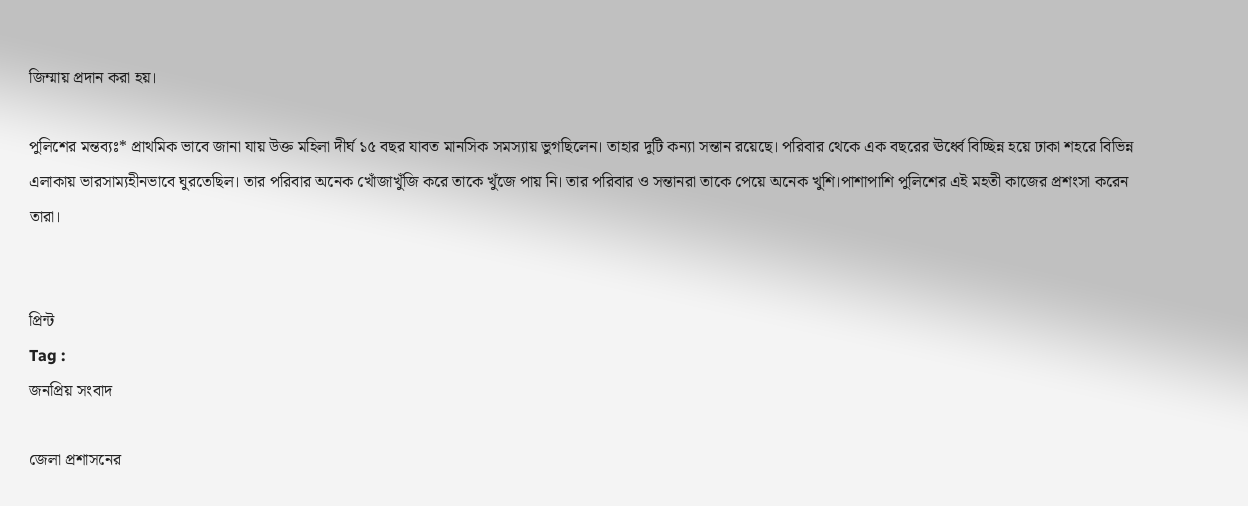জিম্মায় প্রদান করা হয়।

পুলিশের মন্তব্যঃ* প্রাথমিক ভাবে জানা যায় উক্ত মহিলা দীর্ঘ ১৫ বছর যাবত মানসিক সমস্যায় ভুগছিলেন। তাহার দুটি কন্যা সন্তান রয়েছে। পরিবার থেকে এক বছরের ঊর্ধ্বে বিচ্ছিন্ন হয়ে ঢাকা শহরে বিভিন্ন এলাকায় ভারসাম্যহীনভাবে ঘুরতেছিল। তার পরিবার অনেক খোঁজাখুঁজি করে তাকে খুঁজে পায় নি। তার পরিবার ও সন্তানরা তাকে পেয়ে অনেক খুশি।পাশাপাশি পুলিশের এই মহতী কাজের প্রশংসা করেন তারা।


প্রিন্ট
Tag :
জনপ্রিয় সংবাদ

জেলা প্রশাসনের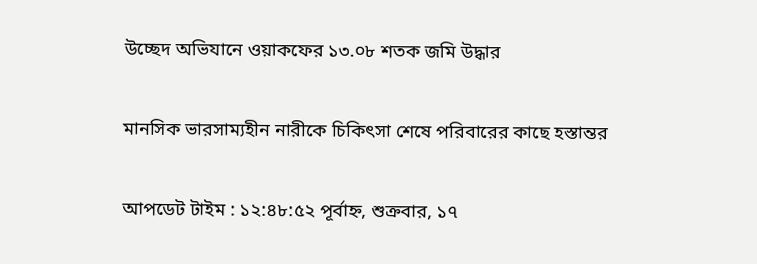উচ্ছেদ অভিযানে ওয়াকফের ১৩.০৮ শতক জমি উদ্ধার

মানসিক ভারসাম্যহীন নারীকে চিকিৎসা শেষে পরিবারের কাছে হস্তান্তর

আপডেট টাইম : ১২:৪৮:৫২ পূর্বাহ্ন, শুক্রবার, ১৭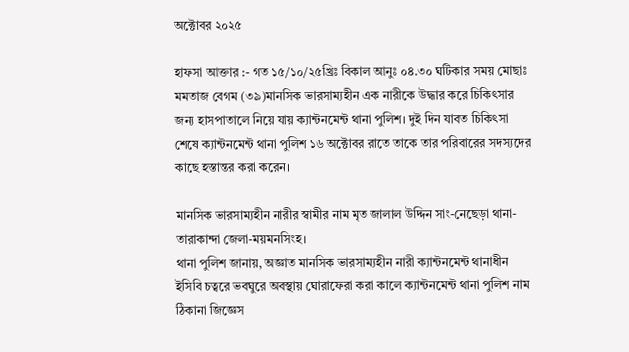অক্টোবর ২০২৫

হাফসা আক্তার :- গত ১৫/১০/২৫খ্রিঃ বিকাল আনুঃ ০৪.৩০ ঘটিকার সময় মোছাঃ মমতাজ বেগম (৩৯)মানসিক ভারসাম্যহীন এক নারীকে উদ্ধার করে চিকিৎসার জন্য হাসপাতালে নিয়ে যায় ক্যান্টনমেন্ট থানা পুলিশ। দুই দিন যাবত চিকিৎসা শেষে ক্যান্টনমেন্ট থানা পুলিশ ১৬ অক্টোবর রাতে তাকে তার পরিবারের সদস্যদের কাছে হস্তান্তর করা করেন।

মানসিক ভারসাম্যহীন নারীর স্বামীর নাম মৃত জালাল উদ্দিন সাং-নেছেড়া থানা-তারাকান্দা জেলা-ময়মনসিংহ।
থানা পুলিশ জানায়, অজ্ঞাত মানসিক ভারসাম্যহীন নারী ক্যান্টনমেন্ট থানাধীন ইসিবি চত্বরে ভবঘুরে অবস্থায় ঘোরাফেরা করা কালে ক্যান্টনমেন্ট থানা পুলিশ নাম ঠিকানা জিজ্ঞেস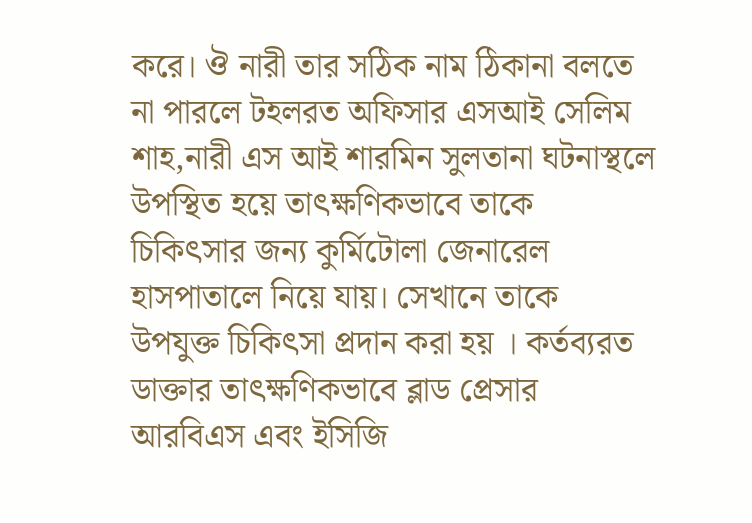করে। ঔ নারী তার সঠিক নাম ঠিকানা বলতে না পারলে টহলরত অফিসার এসআই সেলিম শাহ,নারী এস আই শারমিন সুলতানা ঘটনাস্থলে উপস্থিত হয়ে তাৎক্ষণিকভাবে তাকে চিকিৎসার জন্য কুর্মিটোলা জেনারেল হাসপাতালে নিয়ে যায়। সেখানে তাকে উপযুক্ত চিকিৎসা প্রদান করা হয় । কর্তব্যরত ডাক্তার তাৎক্ষণিকভাবে ব্লাড প্রেসার আরবিএস এবং ইসিজি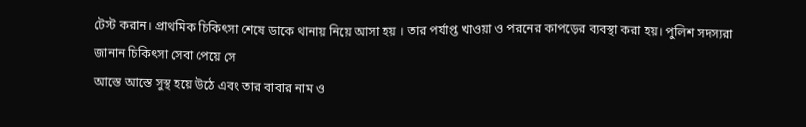টেস্ট করান। প্রাথমিক চিকিৎসা শেষে ডাকে থানায় নিয়ে আসা হয় । তার পর্যাপ্ত খাওয়া ও পরনের কাপড়ের ব্যবস্থা করা হয়। পুলিশ সদস্যরা জানান চিকিৎসা সেবা পেয়ে সে
আস্তে আস্তে সুস্থ হয়ে উঠে এবং তার বাবার নাম ও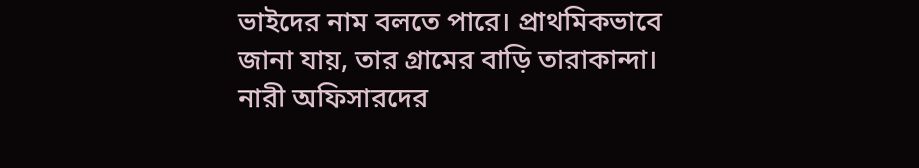ভাইদের নাম বলতে পারে। প্রাথমিকভাবে জানা যায়, তার গ্রামের বাড়ি তারাকান্দা। নারী অফিসারদের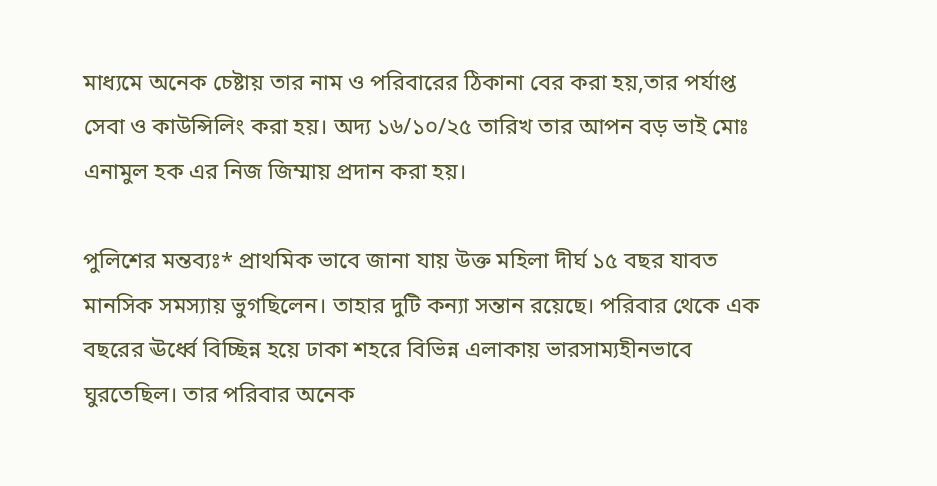মাধ্যমে অনেক চেষ্টায় তার নাম ও পরিবারের ঠিকানা বের করা হয়,তার পর্যাপ্ত সেবা ও কাউন্সিলিং করা হয়। অদ্য ১৬/১০/২৫ তারিখ তার আপন বড় ভাই মোঃ এনামুল হক এর নিজ জিম্মায় প্রদান করা হয়।

পুলিশের মন্তব্যঃ* প্রাথমিক ভাবে জানা যায় উক্ত মহিলা দীর্ঘ ১৫ বছর যাবত মানসিক সমস্যায় ভুগছিলেন। তাহার দুটি কন্যা সন্তান রয়েছে। পরিবার থেকে এক বছরের ঊর্ধ্বে বিচ্ছিন্ন হয়ে ঢাকা শহরে বিভিন্ন এলাকায় ভারসাম্যহীনভাবে ঘুরতেছিল। তার পরিবার অনেক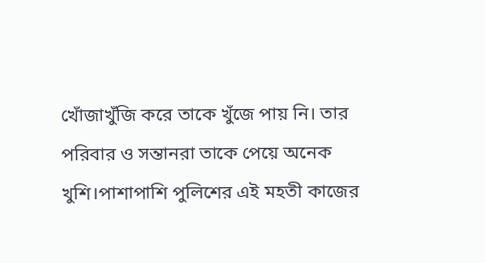খোঁজাখুঁজি করে তাকে খুঁজে পায় নি। তার পরিবার ও সন্তানরা তাকে পেয়ে অনেক খুশি।পাশাপাশি পুলিশের এই মহতী কাজের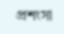প্রশংসা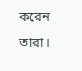করেন তারা।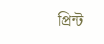প্রিন্ট